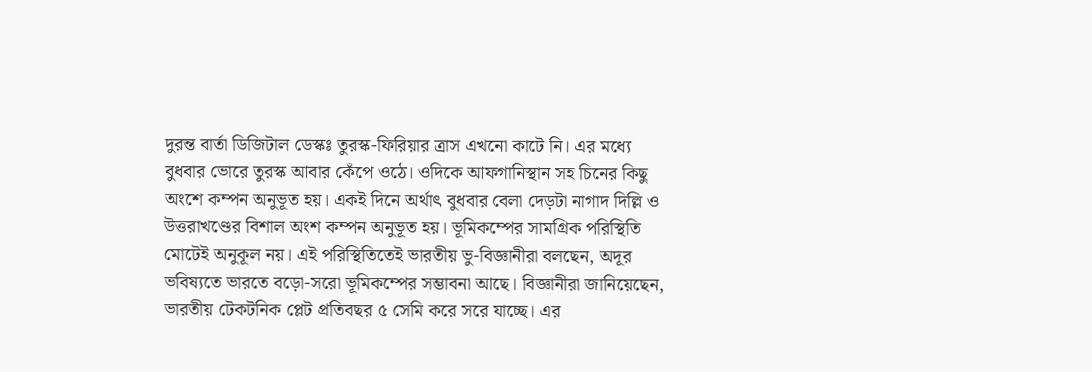দুরন্ত বার্তা ডিজিটাল ডেস্কঃ তুরস্ক-ফিরিয়ার ত্রাস এখনো কাটে নি। এর মধ্যে বুধবার ভোরে তুরস্ক আবার কেঁপে ওঠে। ওদিকে আফগানিস্থান সহ চিনের কিছু অংশে কম্পন অনুভূত হয়। একই দিনে অর্থাৎ বুধবার বেলা দেড়টা নাগাদ দিল্লি ও উত্তরাখণ্ডের বিশাল অংশ কম্পন অনুভূত হয়। ভূমিকম্পের সামগ্রিক পরিস্থিতি মোটেই অনুকূল নয়। এই পরিস্থিতিতেই ভারতীয় ভু-বিজ্ঞানীরা বলছেন, অদূর ভবিষ্যতে ভারতে বড়ো-সরো ভূমিকম্পের সম্ভাবনা আছে। বিজ্ঞানীরা জানিয়েছেন, ভারতীয় টেকটনিক প্লেট প্রতিবছর ৫ সেমি করে সরে যাচ্ছে। এর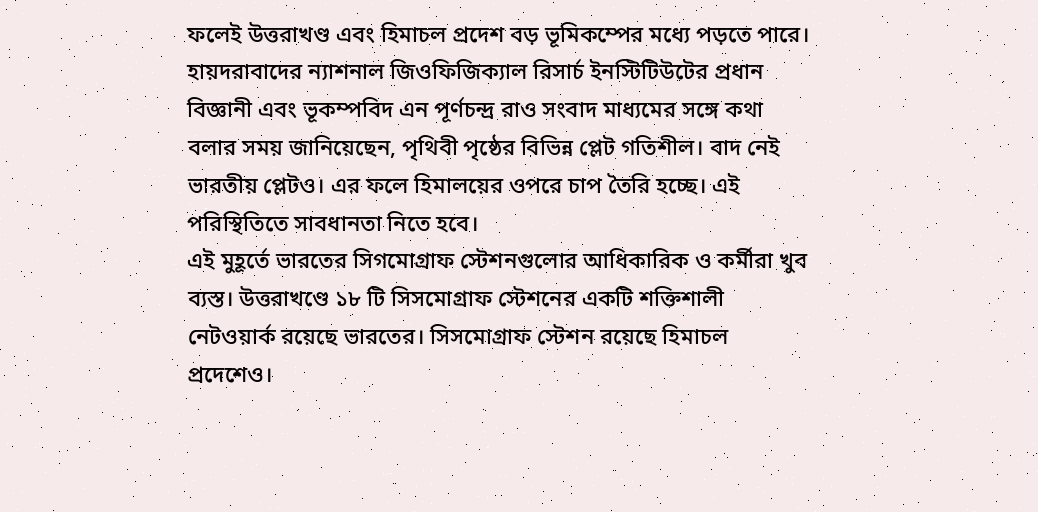ফলেই উত্তরাখণ্ড এবং হিমাচল প্রদেশ বড় ভূমিকম্পের মধ্যে পড়তে পারে। হায়দরাবাদের ন্যাশনাল জিওফিজিক্যাল রিসার্চ ইনস্টিটিউটের প্রধান বিজ্ঞানী এবং ভূকম্পবিদ এন পূর্ণচন্দ্র রাও সংবাদ মাধ্যমের সঙ্গে কথা বলার সময় জানিয়েছেন, পৃথিবী পৃষ্ঠের বিভিন্ন প্লেট গতিশীল। বাদ নেই ভারতীয় প্লেটও। এর ফলে হিমালয়ের ওপরে চাপ তৈরি হচ্ছে। এই পরিস্থিতিতে সাবধানতা নিতে হবে।
এই মুহূর্তে ভারতের সিগমোগ্রাফ স্টেশনগুলোর আধিকারিক ও কর্মীরা খুব ব্যস্ত। উত্তরাখণ্ডে ১৮ টি সিসমোগ্রাফ স্টেশনের একটি শক্তিশালী নেটওয়ার্ক রয়েছে ভারতের। সিসমোগ্রাফ স্টেশন রয়েছে হিমাচল প্রদেশেও।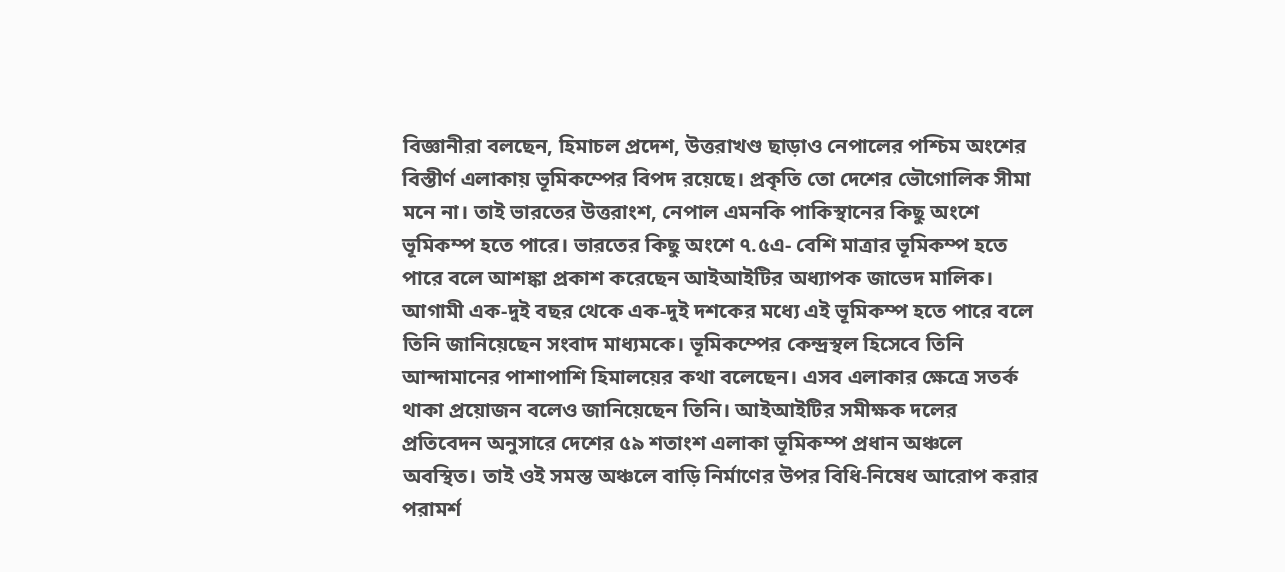বিজ্ঞানীরা বলছেন, হিমাচল প্রদেশ, উত্তরাখণ্ড ছাড়াও নেপালের পশ্চিম অংশের বিস্তীর্ণ এলাকায় ভূমিকম্পের বিপদ রয়েছে। প্রকৃতি তো দেশের ভৌগোলিক সীমা মনে না। তাই ভারতের উত্তরাংশ, নেপাল এমনকি পাকিস্থানের কিছু অংশে ভূমিকম্প হতে পারে। ভারতের কিছু অংশে ৭.৫এ- বেশি মাত্রার ভূমিকম্প হতে পারে বলে আশঙ্কা প্রকাশ করেছেন আইআইটির অধ্যাপক জাভেদ মালিক। আগামী এক-দুই বছর থেকে এক-দুই দশকের মধ্যে এই ভূমিকম্প হতে পারে বলে তিনি জানিয়েছেন সংবাদ মাধ্যমকে। ভূমিকম্পের কেন্দ্রস্থল হিসেবে তিনি আন্দামানের পাশাপাশি হিমালয়ের কথা বলেছেন। এসব এলাকার ক্ষেত্রে সতর্ক থাকা প্রয়োজন বলেও জানিয়েছেন তিনি। আইআইটির সমীক্ষক দলের প্রতিবেদন অনুসারে দেশের ৫৯ শতাংশ এলাকা ভূমিকম্প প্রধান অঞ্চলে অবস্থিত। তাই ওই সমস্ত অঞ্চলে বাড়ি নির্মাণের উপর বিধি-নিষেধ আরোপ করার পরামর্শ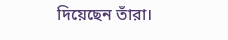দিয়েছেন তাঁরা।